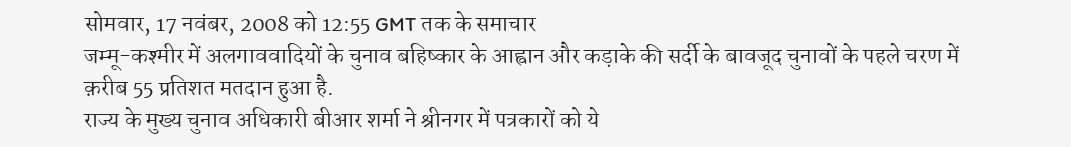सोमवार, 17 नवंबर, 2008 को 12:55 GMT तक के समाचार
जम्मू-कश्मीर में अलगाववादियों के चुनाव बहिष्कार के आह्वान और कड़ाके की सर्दी के बावजूद चुनावों के पहले चरण में क़रीब 55 प्रतिशत मतदान हुआ है.
राज्य के मुख्य चुनाव अधिकारी बीआर शर्मा ने श्रीनगर में पत्रकारों को ये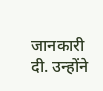जानकारी दी. उन्होंने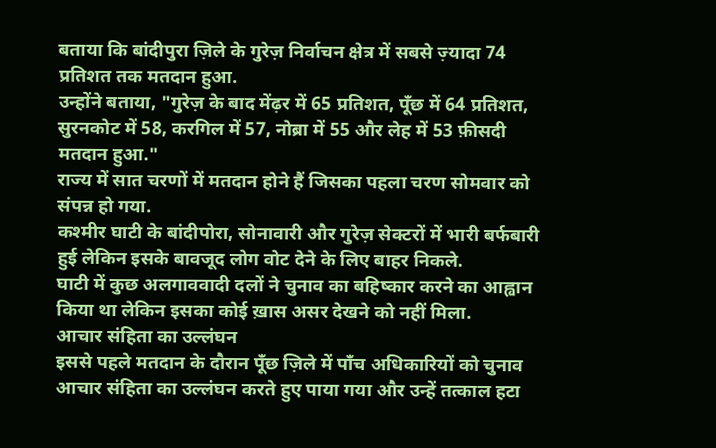बताया कि बांदीपुरा ज़िले के गुरेज़ निर्वाचन क्षेत्र में सबसे ज़्यादा 74 प्रतिशत तक मतदान हुआ.
उन्होंने बताया, "गुरेज़ के बाद मेंढ़र में 65 प्रतिशत, पूँछ में 64 प्रतिशत, सुरनकोट में 58, करगिल में 57, नोब्रा में 55 और लेह में 53 फ़ीसदी मतदान हुआ."
राज्य में सात चरणों में मतदान होने हैं जिसका पहला चरण सोमवार को संपन्न हो गया.
कश्मीर घाटी के बांदीपोरा, सोनावारी और गुरेज़ सेक्टरों में भारी बर्फबारी हुई लेकिन इसके बावजूद लोग वोट देने के लिए बाहर निकले.
घाटी में कुछ अलगाववादी दलों ने चुनाव का बहिष्कार करने का आह्वान किया था लेकिन इसका कोई ख़ास असर देखने को नहीं मिला.
आचार संहिता का उल्लंघन
इससे पहले मतदान के दौरान पूँछ ज़िले में पाँच अधिकारियों को चुनाव आचार संहिता का उल्लंघन करते हुए पाया गया और उन्हें तत्काल हटा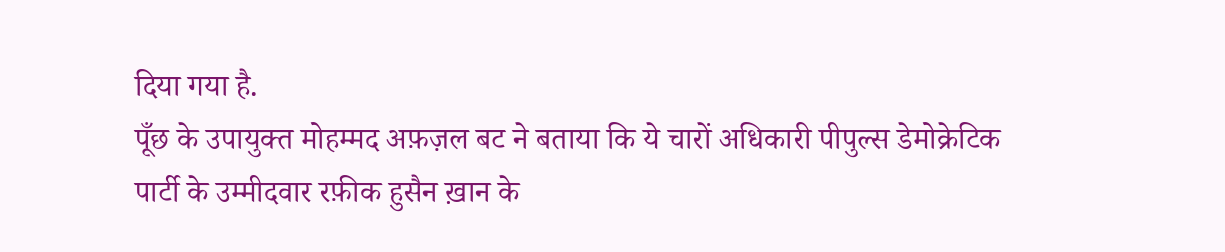दिया गया है.
पूँछ के उपायुक्त मोहम्मद अफ़ज़ल बट ने बताया कि ये चारों अधिकारी पीपुल्स डेमोक्रेटिक पार्टी के उम्मीदवार रफ़ीक हुसैन ख़ान के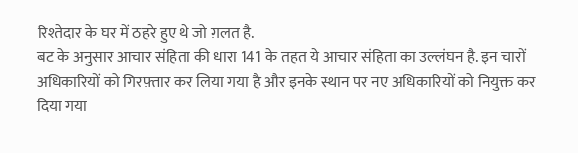रिश्तेदार के घर में ठहरे हुए थे जो ग़लत है.
बट के अनुसार आचार संहिता की धारा 141 के तहत ये आचार संहिता का उल्लंघन है. इन चारों अधिकारियों को गिरफ़्तार कर लिया गया है और इनके स्थान पर नए अधिकारियों को नियुक्त कर दिया गया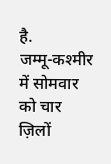है.
जम्मू-कश्मीर में सोमवार को चार ज़िलों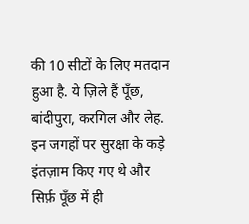की 10 सीटों के लिए मतदान हुआ है. ये ज़िले हैं पूँछ, बांदीपुरा, करगिल और लेह.
इन जगहों पर सुरक्षा के कड़े इंतज़ाम किए गए थे और सिर्फ़ पूँछ में ही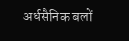अर्धसैनिक बलों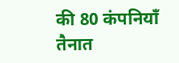की 80 कंपनियाँ तैनात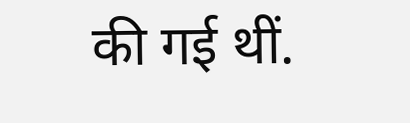की गई थीं.